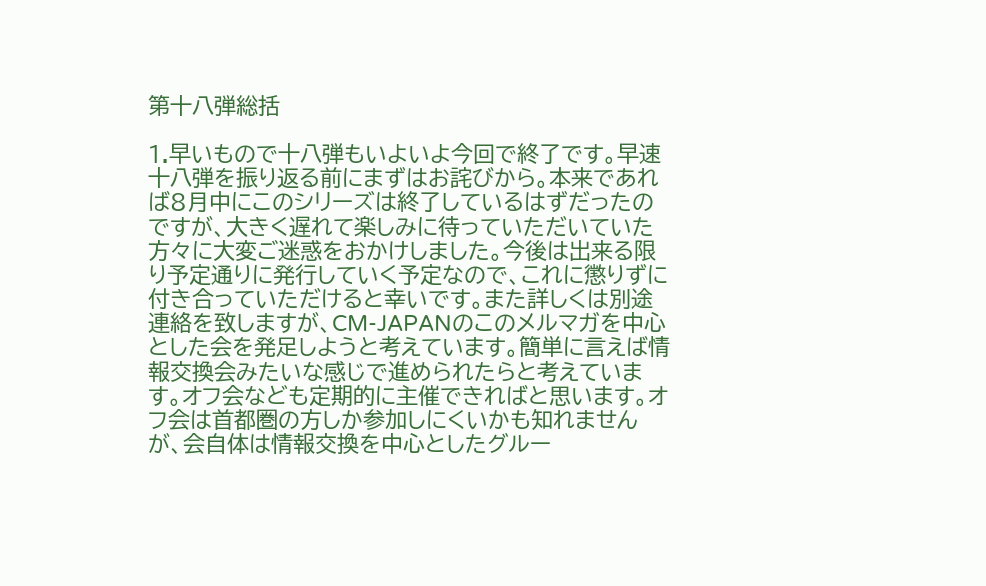第十八弾総括

1.早いもので十八弾もいよいよ今回で終了です。早速十八弾を振り返る前にまずはお詫びから。本来であれば8月中にこのシリーズは終了しているはずだったのですが、大きく遅れて楽しみに待っていただいていた方々に大変ご迷惑をおかけしました。今後は出来る限り予定通りに発行していく予定なので、これに懲りずに付き合っていただけると幸いです。また詳しくは別途連絡を致しますが、CM-JAPANのこのメルマガを中心とした会を発足しようと考えています。簡単に言えば情報交換会みたいな感じで進められたらと考えています。オフ会なども定期的に主催できればと思います。オフ会は首都圏の方しか参加しにくいかも知れませんが、会自体は情報交換を中心としたグルー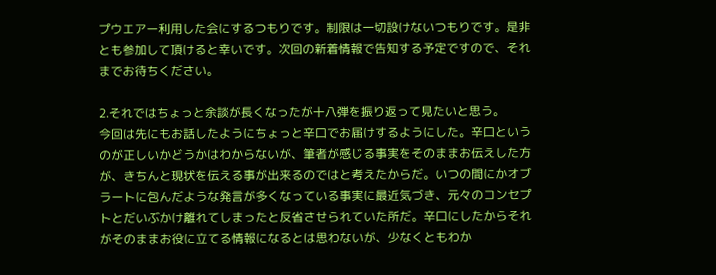プウエアー利用した会にするつもりです。制限は一切設けないつもりです。是非とも参加して頂けると幸いです。次回の新着情報で告知する予定ですので、それまでお待ちください。

2.それではちょっと余談が長くなったが十八弾を振り返って見たいと思う。
今回は先にもお話したようにちょっと辛口でお届けするようにした。辛口というのが正しいかどうかはわからないが、筆者が感じる事実をそのままお伝えした方が、きちんと現状を伝える事が出来るのではと考えたからだ。いつの間にかオブラートに包んだような発言が多くなっている事実に最近気づき、元々のコンセプトとだいぶかけ離れてしまったと反省させられていた所だ。辛口にしたからそれがそのままお役に立てる情報になるとは思わないが、少なくともわか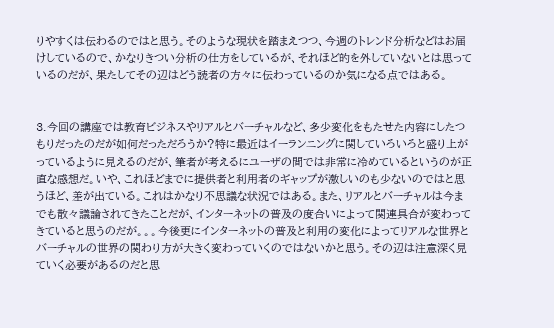りやすくは伝わるのではと思う。そのような現状を踏まえつつ、今週のトレンド分析などはお届けしているので、かなりきつい分析の仕方をしているが、それほど的を外していないとは思っているのだが、果たしてその辺はどう読者の方々に伝わっているのか気になる点ではある。


3.今回の講座では教育ビジネスやリアルとバーチャルなど、多少変化をもたせた内容にしたつもりだったのだが如何だっただろうか?特に最近はイーランニングに関していろいろと盛り上がっているように見えるのだが、筆者が考えるにユーザの間では非常に冷めているというのが正直な感想だ。いや、これほどまでに提供者と利用者のギャップが激しいのも少ないのではと思うほど、差が出ている。これはかなり不思議な状況ではある。また、リアルとバーチャルは今までも散々議論されてきたことだが、インターネットの普及の度合いによって関連具合が変わってきていると思うのだが。。。今後更にインターネットの普及と利用の変化によってリアルな世界とバーチャルの世界の関わり方が大きく変わっていくのではないかと思う。その辺は注意深く見ていく必要があるのだと思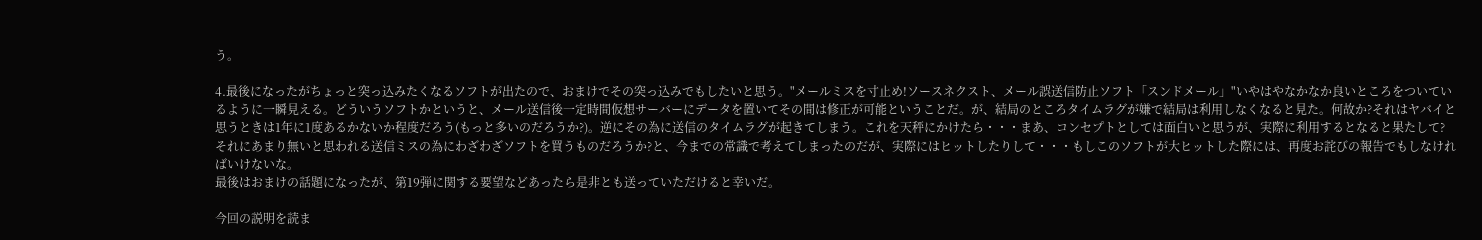う。

4.最後になったがちょっと突っ込みたくなるソフトが出たので、おまけでその突っ込みでもしたいと思う。"メールミスを寸止め!ソースネクスト、メール誤送信防止ソフト「スンドメール」"いやはやなかなか良いところをついているように一瞬見える。どういうソフトかというと、メール送信後一定時間仮想サーバーにデータを置いてその間は修正が可能ということだ。が、結局のところタイムラグが嫌で結局は利用しなくなると見た。何故か?それはヤバイと思うときは1年に1度あるかないか程度だろう(もっと多いのだろうか?)。逆にその為に送信のタイムラグが起きてしまう。これを天秤にかけたら・・・まあ、コンセプトとしては面白いと思うが、実際に利用するとなると果たして?それにあまり無いと思われる送信ミスの為にわざわざソフトを買うものだろうか?と、今までの常識で考えてしまったのだが、実際にはヒットしたりして・・・もしこのソフトが大ヒットした際には、再度お詫びの報告でもしなければいけないな。
最後はおまけの話題になったが、第19弾に関する要望などあったら是非とも送っていただけると幸いだ。

今回の説明を読ま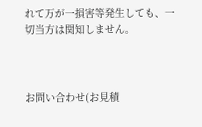れて万が一損害等発生しても、一切当方は関知しません。



お問い合わせ(お見積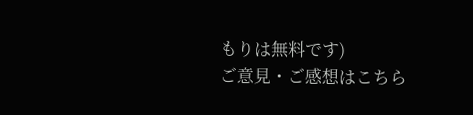もりは無料です)
ご意見・ご感想はこちら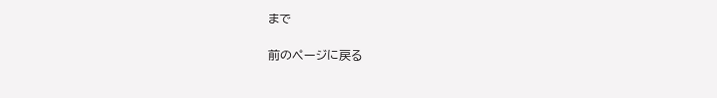まで

前のページに戻る